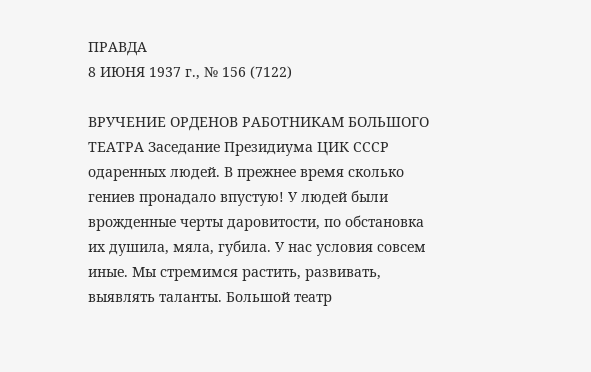ПРАВДА
8 ИЮНЯ 1937 г., № 156 (7122)

ВРУЧЕНИЕ ОРДЕНОВ РАБОТНИКАМ БОЛЬШОГО ТЕАТРА Заседание Президиума ЦИК СССР одаренных людей. В прежнее время сколько гениев пронадало впустую! У людей были врожденные черты даровитости, по обстановка их душила, мяла, губила. У нас условия совсем иные. Мы стремимся растить, развивать, выявлять таланты. Большой театр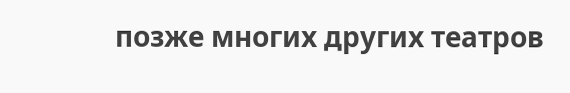позже многих других театров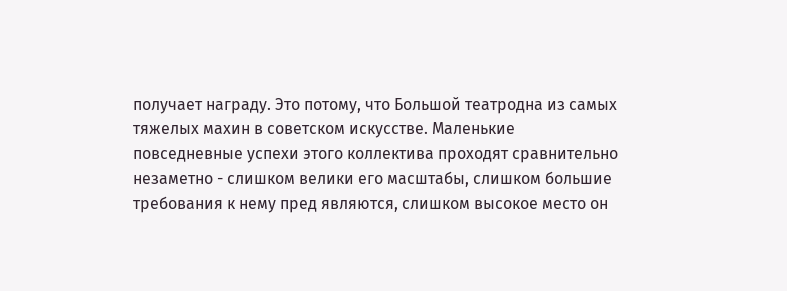получает награду. Это потому, что Большой театродна из самых тяжелых махин в советском искусстве. Маленькие повседневные успехи этого коллектива проходят сравнительно незаметно - слишком велики его масштабы, слишком большие требования к нему пред являются, слишком высокое место он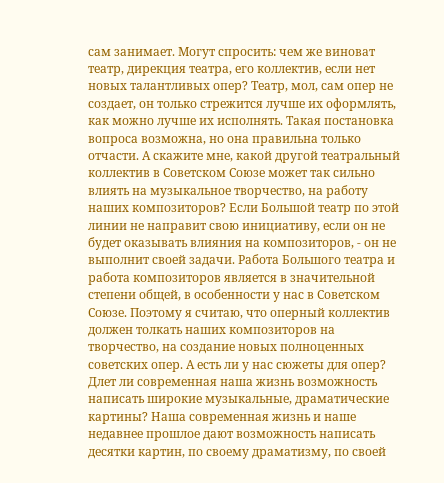сам занимает. Могут спросить: чем же виноват театр, дирекция театра, его коллектив, если нет новых талантливых опер? Театр, мол, сам опер не создает, он только стрежится лучше их оформлять, как можно лучше их исполнять. Такая постановка вопроса возможна, но она правильна только отчасти. А скажите мне, какой другой театральный коллектив в Советском Союзе может так сильно влиять на музыкальное творчество, на работу наших композиторов? Если Большой театр по этой линии не направит свою инициативу, если он не будет оказывать влияния на композиторов, - он не выполнит своей задачи. Работа Большого театра и работа композиторов является в значительной степени общей, в особенности у нас в Советском Союзе. Поэтому я считаю, что оперный коллектив должен толкать наших композиторов на творчество, на создание новых полноценных советских опер. А есть ли у нас сюжеты для опер? Длет ли современная наша жизнь возможность написать широкие музыкальные, драматические картины? Наша современная жизнь и наше недавнее прошлое дают возможность написать десятки картин, по своему драматизму, по своей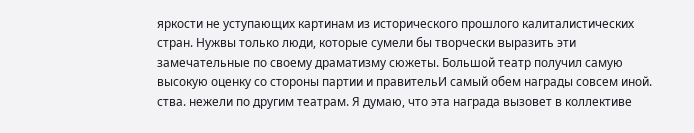яркости не уступающих картинам из исторического прошлого калиталистических стран. Нужвы только люди, которые сумели бы творчески выразить эти замечательные по своему драматизму сюжеты. Большой театр получил самую высокую оценку со стороны партии и правительИ самый обем награды совсем иной. ства. нежели по другим театрам. Я думаю, что эта награда вызовет в коллективе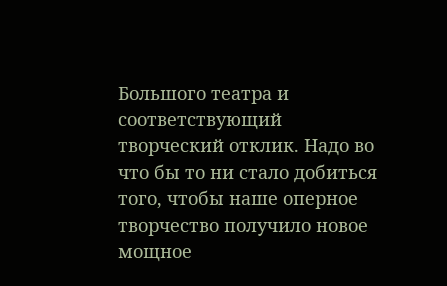Большого театра и соответствующий творческий отклик. Надо во что бы то ни стало добиться того, чтобы наше оперное творчество получило новое мощное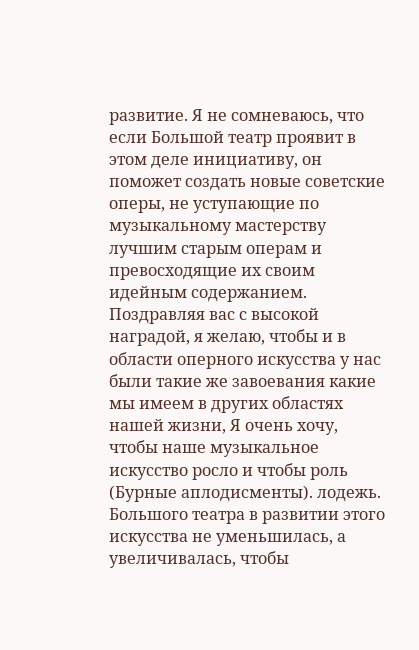развитие. Я не сомневаюсь, что если Большой театр проявит в этом деле инициативу, он поможет создать новые советские оперы, не уступающие по музыкальному мастерству лучшим старым операм и превосходящие их своим идейным содержанием. Поздравляя вас с высокой наградой, я желаю, чтобы и в области оперного искусства у нас были такие же завоевания какие мы имеем в других областях нашей жизни, Я очень хочу, чтобы наше музыкальное искусство росло и чтобы роль (Бурные аплодисменты). лодежь. Большого театра в развитии этого искусства не уменьшилась, а увеличивалась, чтобы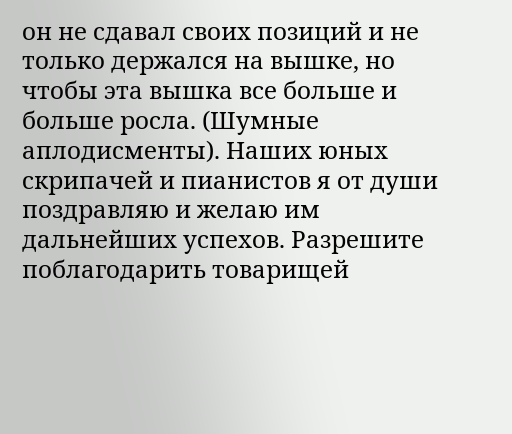он не сдавал своих позиций и не только держался на вышке, но чтобы эта вышка все больше и больше росла. (Шумные аплодисменты). Наших юных скрипачей и пианистов я от души поздравляю и желаю им дальнейших успехов. Разрешите поблагодарить товарищей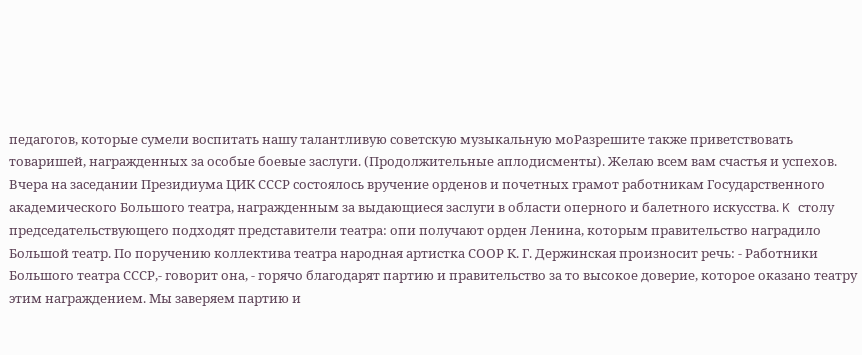педагогов, которые сумели воспитать нашу талантливую советскую музыкальную моРазрешите также приветствовать товаришей, награжденных за особые боевые заслуги. (Продолжительные аплодисменты). Желаю всем вам счастья и успехов. Вчера на заседании Президиума ЦИК СССР состоялось вручение орденов и почетных грамот работникам Государственного академического Большого театра, награжденным за выдающиеся заслуги в области оперного и балетного искусства. K столу председательствующего подходят представители театра: опи получают орден Ленина, которым правительство наградило Большой театр. По поручению коллектива театра народная артистка СООР К. Г. Держинская произносит речь: - Работники Большого театра СССР,- говорит она, - горячо благодарят партию и правительство за то высокое доверие, которое оказано театру этим награждением. Мы заверяем партию и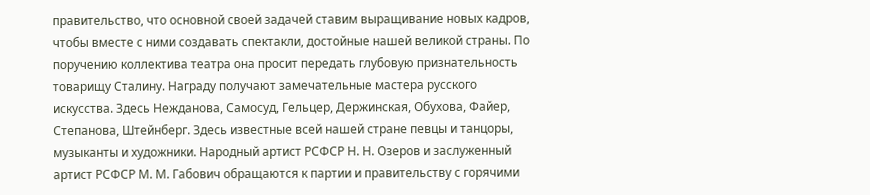правительство, что основной своей задачей ставим выращивание новых кадров, чтобы вместе с ними создавать спектакли, достойные нашей великой страны. По поручению коллектива театра она просит передать глубовую признательность товарищу Сталину. Награду получают замечательные мастера русского искусства. Здесь Нежданова, Самосуд, Гельцер, Держинская, Обухова, Файер, Степанова, Штейнберг. Здесь известные всей нашей стране певцы и танцоры, музыканты и художники. Народный артист РСФСР Н. Н. Озеров и заслуженный артист РСФСР М. М. Габович обращаются к партии и правительству с горячими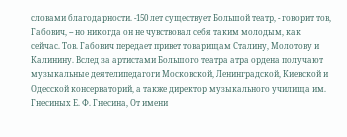словами благодарности. -150 лет существует Большой театр, - говорит тов, Габович, -- но никогда он не чувствовал себя таким молодым, как сейчас. Тов. Габович передает привет товарищам Сталину, Молотову и Калинину. Вслед за артистами Большого театра атра ордена получают музыкальные деятелипедагоги Московской, Ленинградской, Киевской и Одесской консерваторий, а также директор музыкального училища им. Гнесиных Е. Ф. Гнесина, От имени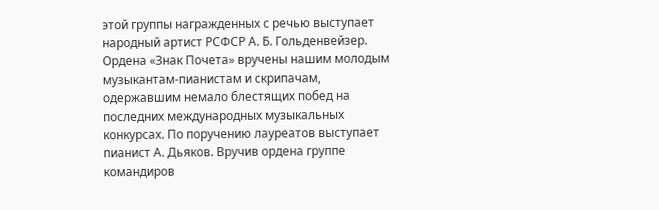этой группы награжденных с речью выступает народный артист РСФСР А. Б. Гольденвейзер. Ордена «Знак Почета» вручены нашим молодым музыкантам-пианистам и скрипачам, одержавшим немало блестящих побед на последних международных музыкальных конкурсах. По поручению лауреатов выступает пианист А. Дьяков. Вручив ордена группе командиров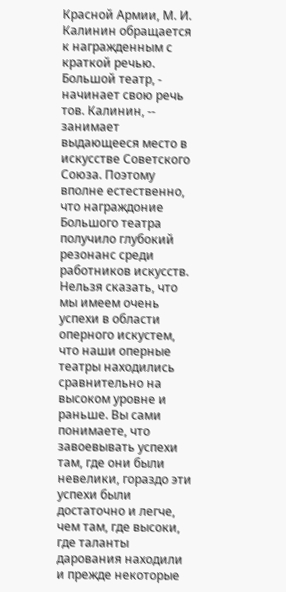Красной Армии, М. И. Калинин обращается к награжденным с краткой речью. Большой театр, - начинает свою речь тов. Калинин, -- занимает выдающееся место в искусстве Советского Союза. Поэтому вполне естественно, что награждоние Большого театра получило глубокий резонанс среди работников искусств. Нельзя сказать, что мы имеем очень успехи в области оперного искустем, что наши оперные театры находились сравнительно на высоком уровне и раньше. Вы сами понимаете, что завоевывать успехи там, где они были невелики, гораздо эти успехи были достаточно и легче, чем там, где высоки, где таланты дарования находили и прежде некоторые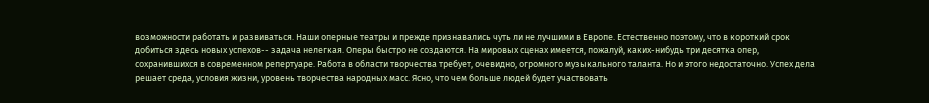возможности работать и развиваться. Наши оперные театры и прежде признавались чуть ли не лучшими в Европе. Естественно поэтому, что в короткий срок добиться здесь новых успехов-- задача нелегкая. Оперы быстро не создаются. На мировых сценах имеется, пожалуй, каких-нибудь три десятка опер, сохранившихся в современном репертуаре. Работа в области творчества требует, очевидно, огромного музыкального таланта. Но и этого недостаточно. Успех дела решает среда, условия жизни, уровень творчества народных масс. Ясно, что чем больше людей будет участвовать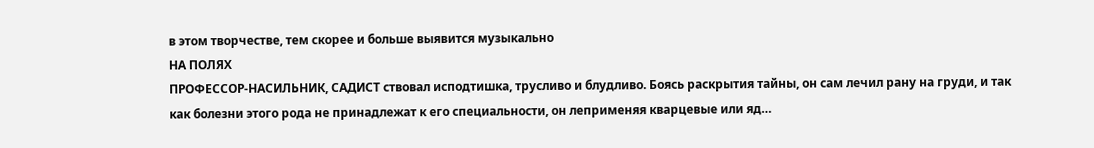в этом творчестве, тем скорее и больше выявится музыкально
НА ПОЛЯХ
ПРОФЕССОР-НАСИЛЬНИК, САДИСТ ствовал исподтишка, трусливо и блудливо. Боясь раскрытия тайны, он сам лечил рану на груди, и так как болезни этого рода не принадлежат к его специальности, он леприменяя кварцевые или яд…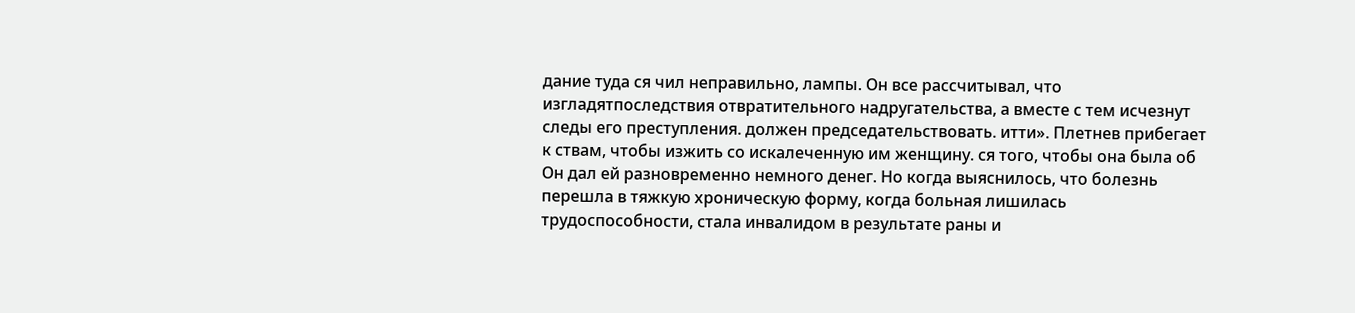дание туда ся чил неправильно, лампы. Он все рассчитывал, что изгладятпоследствия отвратительного надругательства, а вместе с тем исчезнут следы его преступления. должен председательствовать. итти». Плетнев прибегает к ствам, чтобы изжить со искалеченную им женщину. ся того, чтобы она была об Он дал ей разновременно немного денег. Но когда выяснилось, что болезнь перешла в тяжкую хроническую форму, когда больная лишилась трудоспособности, стала инвалидом в результате раны и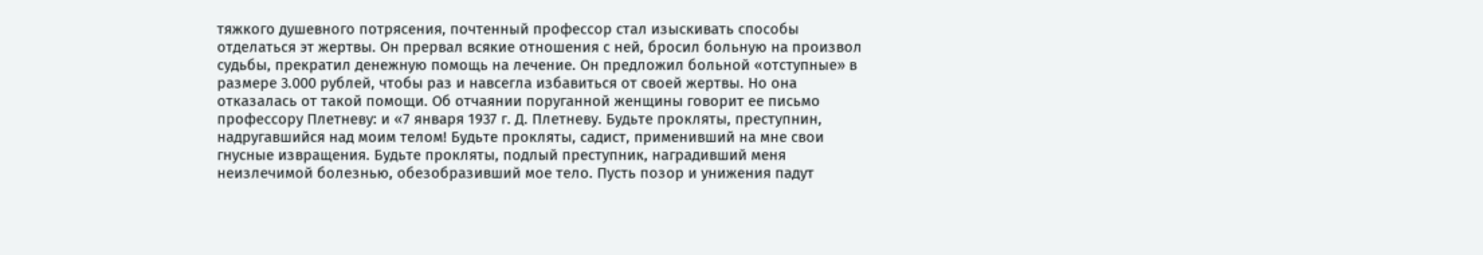тяжкого душевного потрясения, почтенный профессор стал изыскивать способы отделаться эт жертвы. Он прервал всякие отношения с ней, бросил больную на произвол судьбы, прекратил денежную помощь на лечение. Он предложил больной «отступные» в размере 3.000 рублей, чтобы раз и навсегла избавиться от своей жертвы. Но она отказалась от такой помощи. Об отчаянии поруганной женщины говорит ее письмо профессору Плетневу: и «7 января 1937 г. Д. Плетневу. Будьте прокляты, преступнин, надругавшийся над моим телом! Будьте прокляты, садист, применивший на мне свои гнусные извращения. Будьте прокляты, подлый преступник, наградивший меня неизлечимой болезнью, обезобразивший мое тело. Пусть позор и унижения падут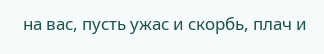на вас, пусть ужас и скорбь, плач и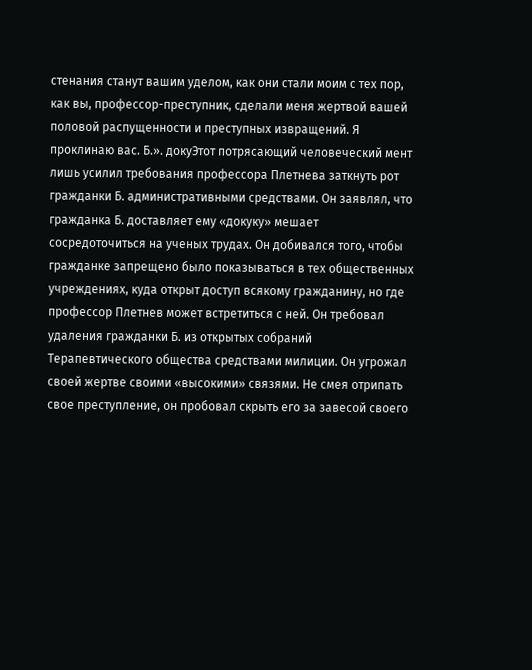стенания станут вашим уделом, как они стали моим с тех пор, как вы, профессор-преступник, сделали меня жертвой вашей половой распущенности и преступных извращений. Я проклинаю вас. Б.». докуЭтот потрясающий человеческий мент лишь усилил требования профессора Плетнева заткнуть рот гражданки Б. административными средствами. Он заявлял, что гражданка Б. доставляет ему «докуку» мешает сосредоточиться на ученых трудах. Он добивался того, чтобы гражданке запрещено было показываться в тех общественных учреждениях, куда открыт доступ всякому гражданину, но где профессор Плетнев может встретиться с ней. Он требовал удаления гражданки Б. из открытых собраний Терапевтического общества средствами милиции. Он угрожал своей жертве своими «высокими» связями. Не смея отрипать свое преступление, он пробовал скрыть его за завесой своего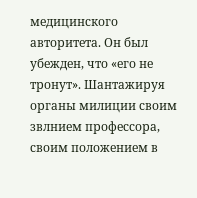медицинского авторитета. Он был убежден, что «его не тронут». Шантажируя органы милиции своим звлнием профессора, своим положением в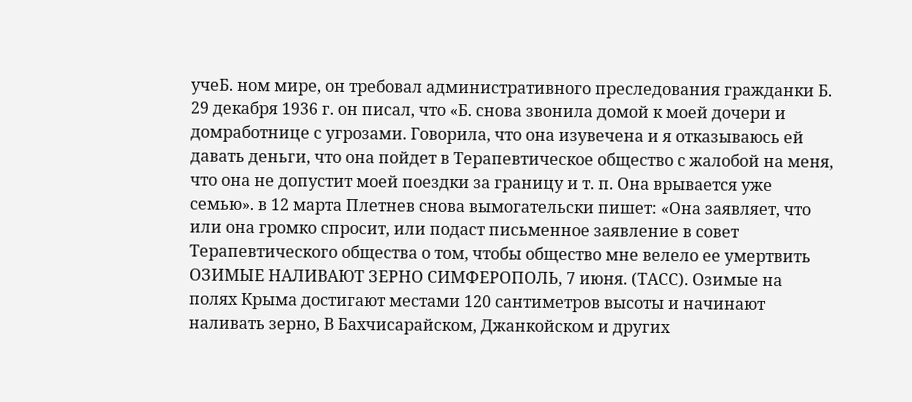учеБ. ном мире, он требовал административного преследования гражданки Б. 29 декабря 1936 г. он писал, что «Б. снова звонила домой к моей дочери и домработнице с угрозами. Говорила, что она изувечена и я отказываюсь ей давать деньги, что она пойдет в Терапевтическое общество с жалобой на меня, что она не допустит моей поездки за границу и т. п. Она врывается уже семью». в 12 марта Плетнев снова вымогательски пишет: «Она заявляет, что или она громко спросит, или подаст письменное заявление в совет Терапевтического общества о том, чтобы общество мне велело ее умертвить
ОЗИМЫЕ НАЛИВАЮТ ЗЕРНО СИМФЕРОПОЛЬ, 7 июня. (ТАСС). Озимые на полях Крыма достигают местами 120 сантиметров высоты и начинают наливать зерно, В Бахчисарайском, Джанкойском и других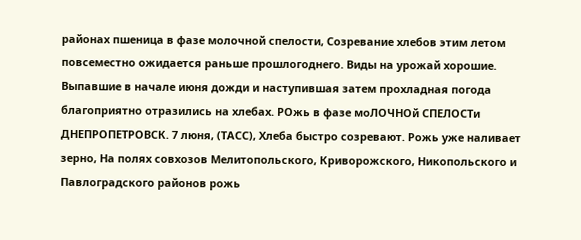районах пшеница в фазе молочной спелости, Созревание хлебов этим летом повсеместно ожидается раньше прошлогоднего. Виды на урожай хорошие. Выпавшие в начале июня дожди и наступившая затем прохладная погода благоприятно отразились на хлебах. РОжь в фазе моЛОЧНОй СПЕЛОСТи ДНЕПРОПЕТРОВСК. 7 люня, (ТАСС), Хлеба быстро созревают. Рожь уже наливает зерно, На полях совхозов Мелитопольского, Криворожского, Никопольского и Павлоградского районов рожь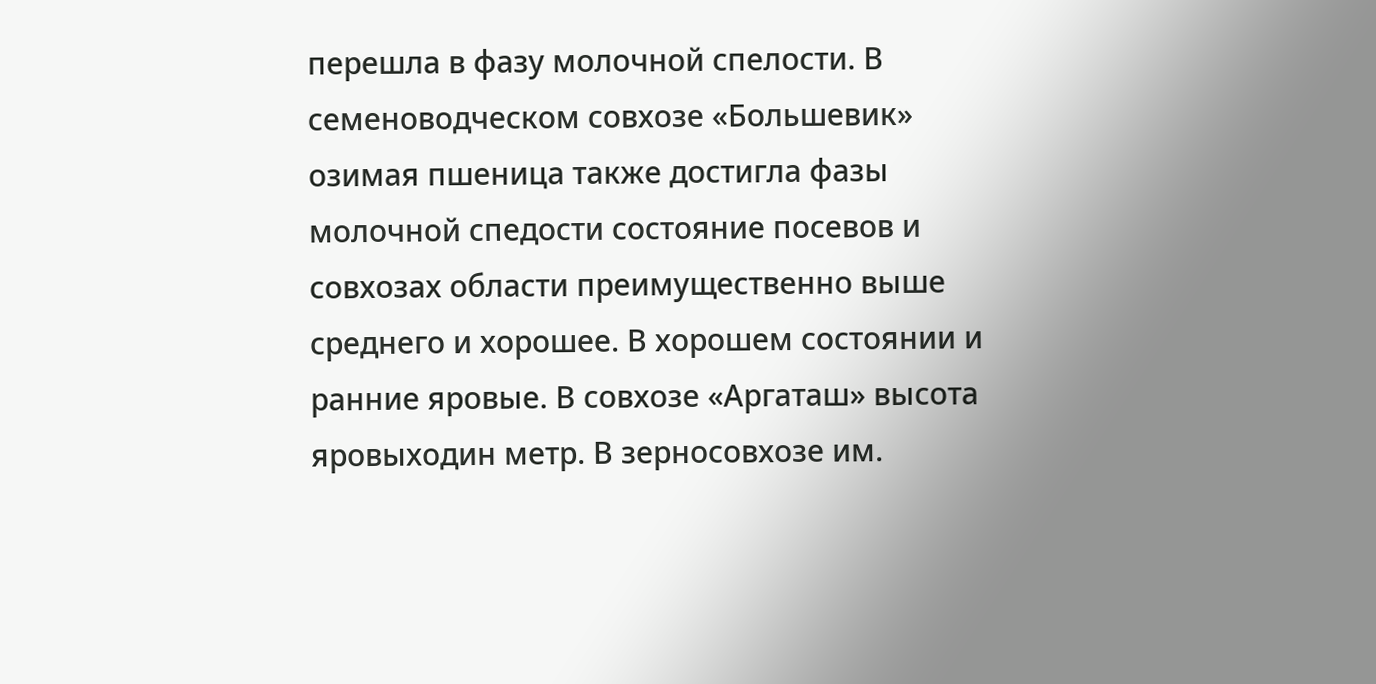перешла в фазу молочной спелости. В семеноводческом совхозе «Большевик» озимая пшеница также достигла фазы молочной спедости состояние посевов и совхозах области преимущественно выше среднего и хорошее. В хорошем состоянии и ранние яровые. В совхозе «Аргаташ» высота яровыходин метр. В зерносовхозе им.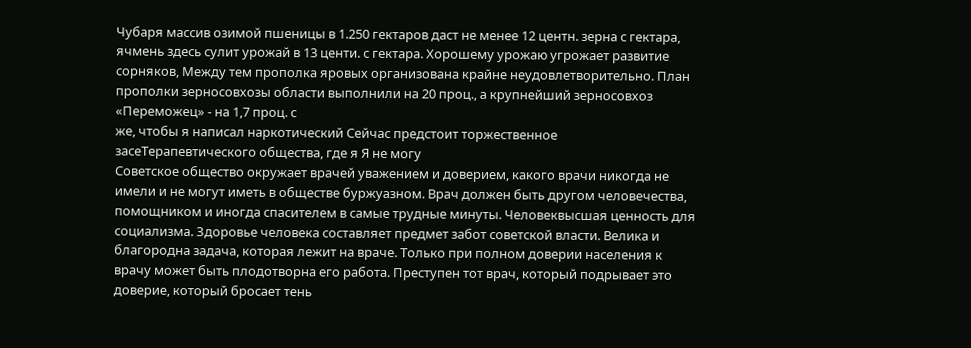Чубаря массив озимой пшеницы в 1.250 гектаров даст не менее 12 центн. зерна с гектара, ячмень здесь сулит урожай в 13 центи. с гектара. Хорошему урожаю угрожает развитие сорняков, Между тем прополка яровых организована крайне неудовлетворительно. План прополки зерносовхозы области выполнили на 20 проц., а крупнейший зерносовхоз «Переможец» - на 1,7 проц. с
же, чтобы я написал наркотический Сейчас предстоит торжественное засеТерапевтического общества, где я Я не могу
Советское общество окружает врачей уважением и доверием, какого врачи никогда не имели и не могут иметь в обществе буржуазном. Врач должен быть другом человечества, помощником и иногда спасителем в самые трудные минуты. Человеквысшая ценность для социализма. Здоровье человека составляет предмет забот советской власти. Велика и благородна задача, которая лежит на враче. Только при полном доверии населения к врачу может быть плодотворна его работа. Преступен тот врач, который подрывает это доверие, который бросает тень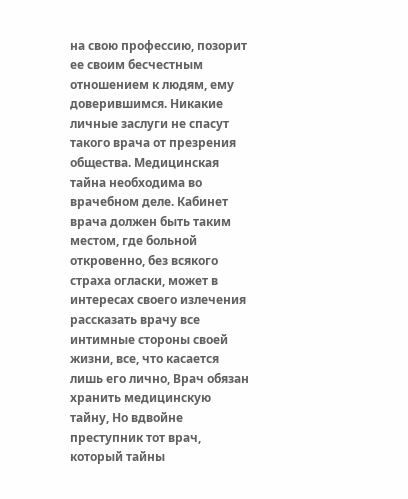на свою профессию, позорит ее своим бесчестным отношением к людям, ему доверившимся. Никакие личные заслуги не спасут такого врача от презрения общества. Медицинская тайна необходима во врачебном деле. Кабинет врача должен быть таким местом, где больной откровенно, без всякого страха огласки, может в интересах своего излечения рассказать врачу все интимные стороны своей жизни, все, что касается лишь его лично, Врач обязан хранить медицинскую тайну, Но вдвойне преступник тот врач, который тайны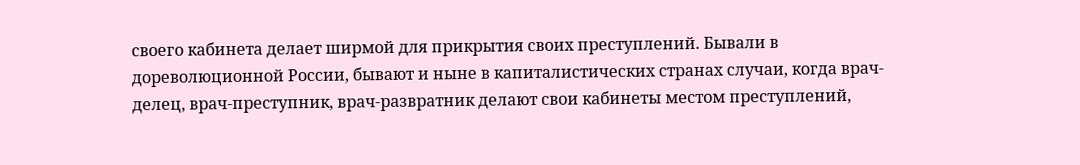своего кабинета делает ширмой для прикрытия своих преступлений. Бывали в дореволюционной России, бывают и ныне в капиталистических странах случаи, когда врач-делец, врач-преступник, врач-развратник делают свои кабинеты местом преступлений,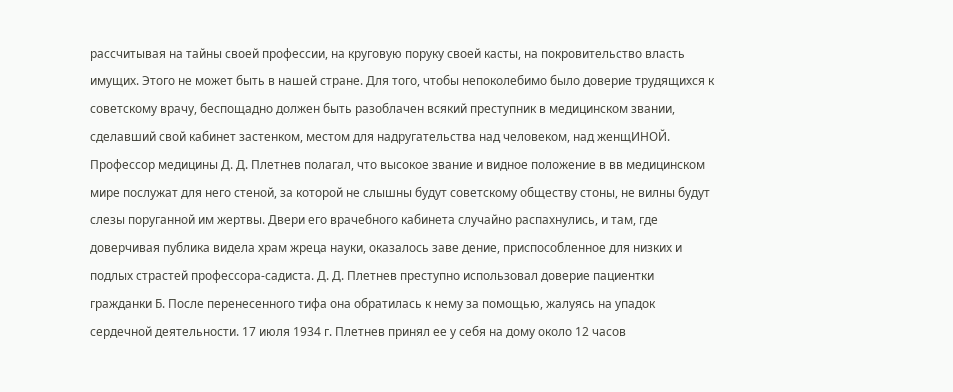рассчитывая на тайны своей профессии, на круговую поруку своей касты, на покровительство власть имущих. Этого не может быть в нашей стране. Для того, чтобы непоколебимо было доверие трудящихся к советскому врачу, беспощадно должен быть разоблачен всякий преступник в медицинском звании, сделавший свой кабинет застенком, местом для надругательства над человеком, над женщИНОЙ. Профессор медицины Д. Д. Плетнев полагал, что высокое звание и видное положение в вв медицинском мире послужат для него стеной, за которой не слышны будут советскому обществу стоны, не вилны будут слезы поруганной им жертвы. Двери его врачебного кабинета случайно распахнулись, и там, где доверчивая публика видела храм жреца науки, оказалось заве дение, приспособленное для низких и подлых страстей профессора-садиста. Д. Д. Плетнев преступно использовал доверие пациентки гражданки Б. После перенесенного тифа она обратилась к нему за помощью, жалуясь на упадок сердечной деятельности. 17 июля 1934 г. Плетнев принял ее у себя на дому около 12 часов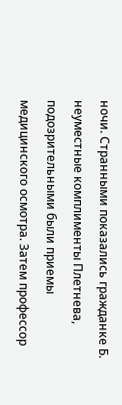ночи. Странными показались гражданке Б. неуместные комплименты Плетнева, подозрительными были приемы медицинского осмотра. Затем профессор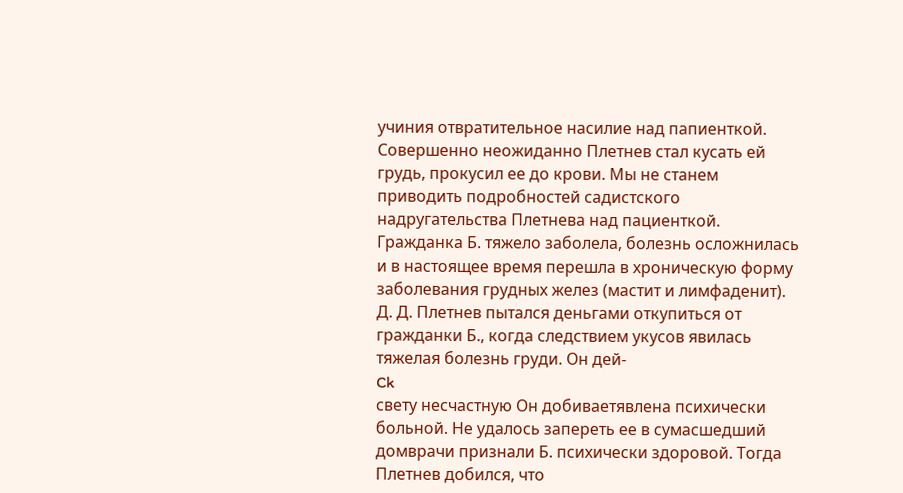учиния отвратительное насилие над папиенткой. Совершенно неожиданно Плетнев стал кусать ей грудь, прокусил ее до крови. Мы не станем приводить подробностей садистского надругательства Плетнева над пациенткой. Гражданка Б. тяжело заболела, болезнь осложнилась и в настоящее время перешла в хроническую форму заболевания грудных желез (мастит и лимфаденит). Д. Д. Плетнев пытался деньгами откупиться от гражданки Б., когда следствием укусов явилась тяжелая болезнь груди. Он дей-
Ck
свету несчастную Он добиваетявлена психически больной. Не удалось запереть ее в сумасшедший домврачи признали Б. психически здоровой. Тогда Плетнев добился, что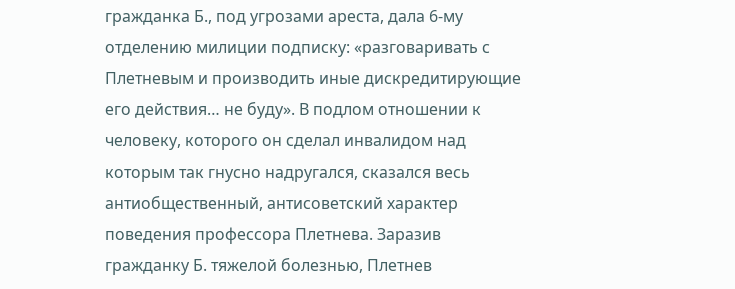гражданка Б., под угрозами ареста, дала 6-му отделению милиции подписку: «разговаривать с Плетневым и производить иные дискредитирующие его действия… не буду». В подлом отношении к человеку, которого он сделал инвалидом над которым так гнусно надругался, сказался весь антиобщественный, антисоветский характер поведения профессора Плетнева. Заразив гражданку Б. тяжелой болезнью, Плетнев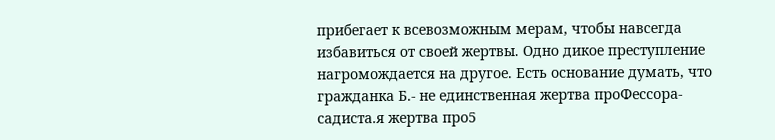прибегает к всевозможным мерам, чтобы навсегда избавиться от своей жертвы. Одно дикое преступление нагромождается на другое. Есть основание думать, что гражданка Б.- не единственная жертва проФессора-садиста.я жертва про5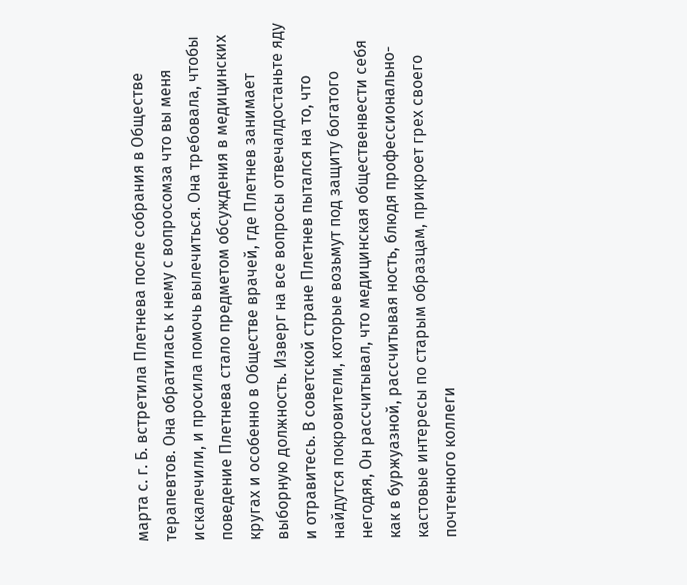марта с. г. Б. встретила Плетнева после собрания в Обществе терапевтов. Она обратилась к нему с вопросомза что вы меня искалечили, и просила помочь вылечиться. Она требовала, чтобы поведение Плетнева стало предметом обсуждения в медицинских кругах и особенно в Обществе врачей, где Плетнев занимает выборную должность. Изверг на все вопросы отвечалдостаньте яду и отравитесь. В советской стране Плетнев пытался на то, что найдутся покровители, которые возьмут под защиту богатого негодяя, Он рассчитывал, что медицинская общественвести себя как в буржуазной, рассчитывая ность, блюдя профессионально-кастовые интересы по старым образцам, прикроет грех своего почтенного коллеги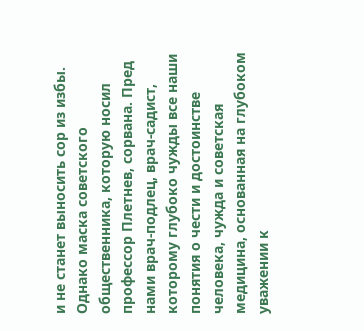и не станет выносить сор из избы. Однако маска советского общественника, которую носил профессор Плетнев, сорвана. Пред нами врач-подлец, врач-садист, которому глубоко чужды все наши понятия о чести и достоинстве человека, чужда и советская медицина, основанная на глубоком уважении к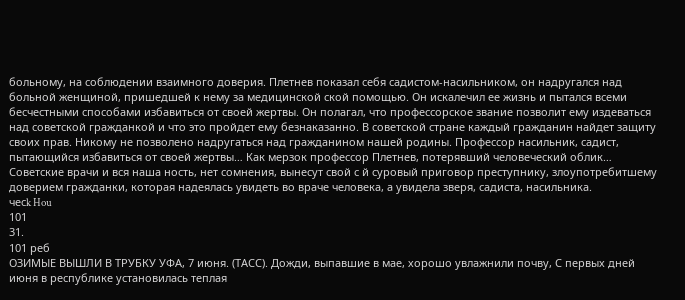больному, на соблюдении взаимного доверия. Плетнев показал себя садистом-насильником, он надругался над больной женщиной, пришедшей к нему за медицинской ской помощью. Он искалечил ее жизнь и пытался всеми бесчестными способами избавиться от своей жертвы. Он полагал, что профессорское звание позволит ему издеваться над советской гражданкой и что это пройдет ему безнаказанно. В советской стране каждый гражданин найдет защиту своих прав. Никому не позволено надругаться над гражданином нашей родины. Профессор насильник, садист, пытающийся избавиться от своей жертвы… Как мерзок профессор Плетнев, потерявший человеческий облик… Советские врачи и вся наша ность, нет сомнения, вынесут свой с й суровый приговор преступнику, злоупотребитшему доверием гражданки, которая надеялась увидеть во враче человека, а увидела зверя, садиста, насильника.
чесk Hou
101
31.
101 реб
ОЗИМЫЕ ВЫШЛИ В ТРУБКУ УФА, 7 июня. (ТАСС). Дожди, выпавшие в мае, хорошо увлажнили почву, С первых дней июня в республике установилась теплая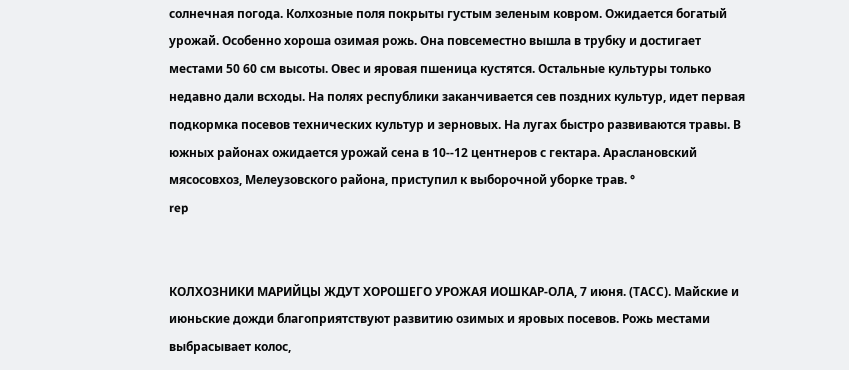солнечная погода. Колхозные поля покрыты густым зеленым ковром. Ожидается богатый урожай. Особенно хороша озимая рожь. Она повсеместно вышла в трубку и достигает местами 50 60 см высоты. Овес и яровая пшеница кустятся. Остальные культуры только недавно дали всходы. На полях республики заканчивается сев поздних культур, идет первая подкормка посевов технических культур и зерновых. На лугах быстро развиваются травы. В южных районах ожидается урожай сена в 10--12 центнеров с гектара. Араслановский мясосовхоз, Мелеузовского района, приступил к выборочной уборке трав. °
rep


КОЛХОЗНИКИ МАРИЙЦЫ ЖДУТ ХОРОШЕГО УРОЖАЯ ИОШКАР-ОЛА, 7 июня. (ТАСС). Майские и июньские дожди благоприятствуют развитию озимых и яровых посевов. Рожь местами выбрасывает колос,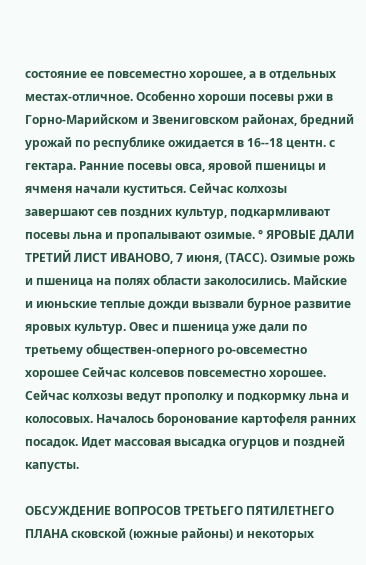состояние ее повсеместно хорошее, а в отдельных местах-отличное. Особенно хороши посевы ржи в Горно-Марийском и Звениговском районах, бредний урожай по республике ожидается в 16--18 центн. с гектара. Ранние посевы овса, яровой пшеницы и ячменя начали куститься. Сейчас колхозы завершают сев поздних культур, подкармливают посевы льна и пропалывают озимые. ° ЯРОВЫЕ ДАЛИ ТРЕТИЙ ЛИСТ ИВАНОВО, 7 июня, (ТАСС). Озимые рожь и пшеница на полях области заколосились. Майские и июньские теплые дожди вызвали бурное развитие яровых культур. Овес и пшеница уже дали по третьему обществен-оперного ро-овсеместно хорошее Сейчас колсевов повсеместно хорошее. Сейчас колхозы ведут прополку и подкормку льна и колосовых. Началось боронование картофеля ранних посадок. Идет массовая высадка огурцов и поздней капусты.

ОБСУЖДЕНИЕ ВОПРОСОВ ТРЕТЬЕГО ПЯТИЛЕТНЕГО ПЛАНА сковской (южные районы) и некоторых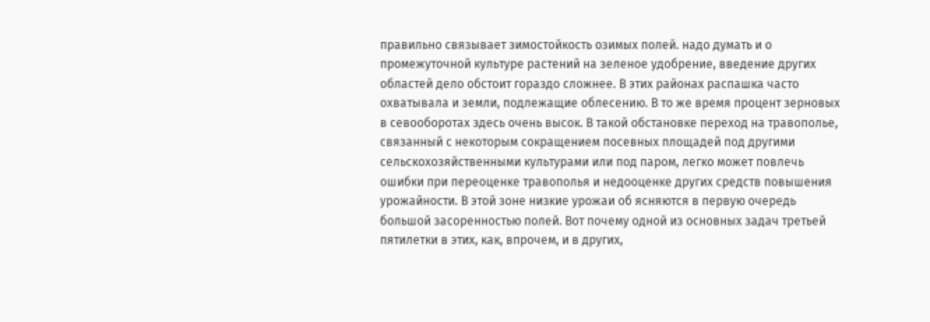правильно связывает зимостойкость озимых полей. надо думать и о промежуточной культуре растений на зеленое удобрение, введение других областей дело обстоит гораздо сложнее. В этих районах распашка часто охватывала и земли, подлежащие облесению. В то же время процент зерновых в севооборотах здесь очень высок. В такой обстановке переход на травополье, связанный с некоторым сокращением посевных площадей под другими сельскохозяйственными культурами или под паром, легко может повлечь ошибки при переоценке травополья и недооценке других средств повышения урожайности. В этой зоне низкие урожаи об ясняются в первую очередь большой засоренностью полей. Вот почему одной из основных задач третьей пятилетки в этих, как, впрочем, и в других,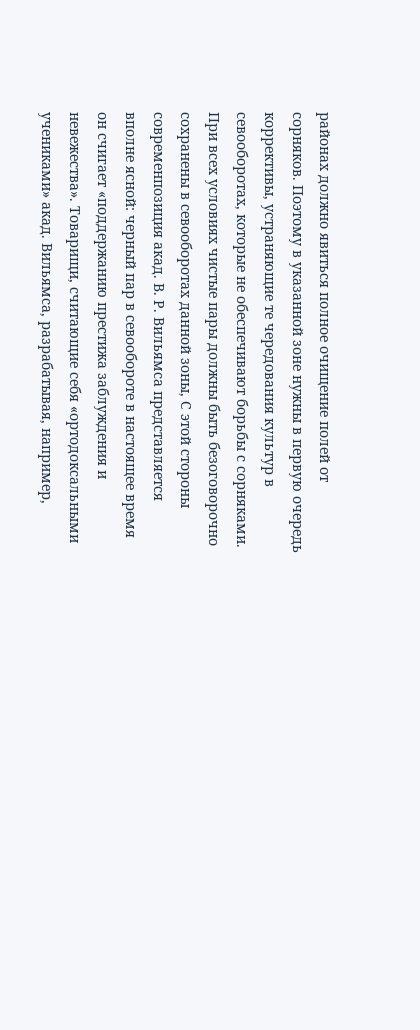районах должно явиться полное очищение полей от сорняков. Поэтому в указанной зоне нужны в первую очередь коррективы, устраняющие те чередования культур в севооборотах, которые не обеспечивают борьбы с сорняками. При всех условиях чистые пары должны быть безоговорочно сохранены в севооборотах данной зоны, С этой стороны современпозиция акад. В. Р. Вильямса представляется вполне ясной: черный пар в севообороте в настоящее время он счигает «поддержанию престижа заблуждения и невежества». Товарищи, считающие себя «ортодоксальными учениками» акад. Вильямса, разрабатывая, например,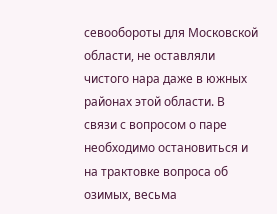севообороты для Московской области, не оставляли чистого нара даже в южных районах этой области. В связи с вопросом о паре необходимо остановиться и на трактовке вопроса об озимых, весьма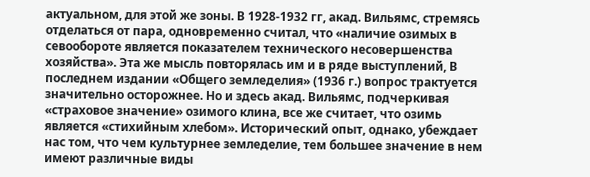актуальном, для этой же зоны. В 1928-1932 гг, акад. Вильямс, стремясь отделаться от пара, одновременно считал, что «наличие озимых в севообороте является показателем технического несовершенства хозяйства». Эта же мысль повторялась им и в ряде выступлений, В последнем издании «Общего земледелия» (1936 г.) вопрос трактуется значительно осторожнее. Но и здесь акад. Вильямс, подчеркивая «страховое значение» озимого клина, все же считает, что озимь является «стихийным хлебом». Исторический опыт, однако, убеждает нас том, что чем культурнее земледелие, тем большее значение в нем имеют различные виды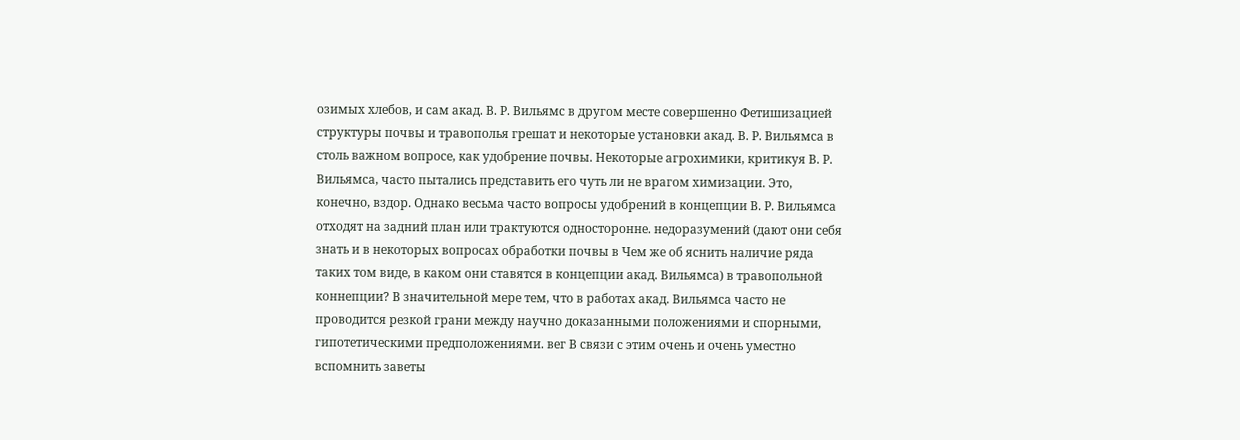озимых хлебов, и сам акад. В. Р. Вильямс в другом месте совершенно Фетишизацией структуры почвы и травополья грешат и некоторые установки акад. В. Р. Вильямса в столь важном вопросе, как удобрение почвы. Некоторые агрохимики, критикуя В. Р. Вильямса, часто пытались представить его чуть ли не врагом химизации. Это, конечно, вздор. Однако весьма часто вопросы удобрений в концепции В. Р. Вильямса отходят на задний план или трактуются односторонне. недоразумений (дают они себя знать и в некоторых вопросах обработки почвы в Чем же об яснить наличие ряда таких том виде, в каком они ставятся в концепции акад. Вильямса) в травопольной коннепции? В значительной мере тем, что в работах акад. Вильямса часто не проводится резкой грани между научно доказанными положениями и спорными, гипотетическими предположениями. вег В связи с этим очень и очень уместно вспомнить заветы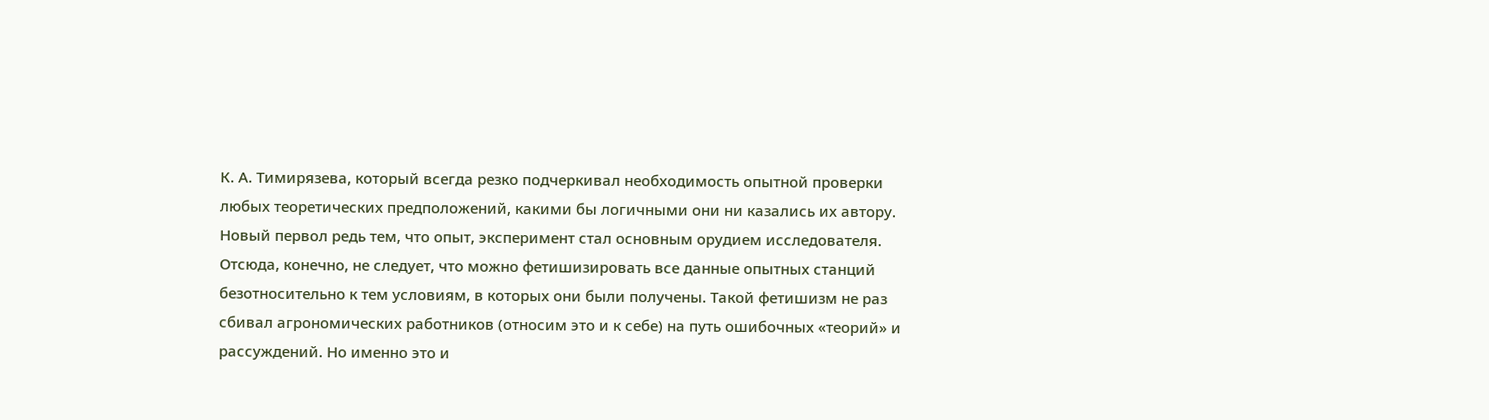К. А. Тимирязева, который всегда резко подчеркивал необходимость опытной проверки любых теоретических предположений, какими бы логичными они ни казались их автору. Новый первол редь тем, что опыт, эксперимент стал основным орудием исследователя. Отсюда, конечно, не следует, что можно фетишизировать все данные опытных станций безотносительно к тем условиям, в которых они были получены. Такой фетишизм не раз сбивал агрономических работников (относим это и к себе) на путь ошибочных «теорий» и рассуждений. Но именно это и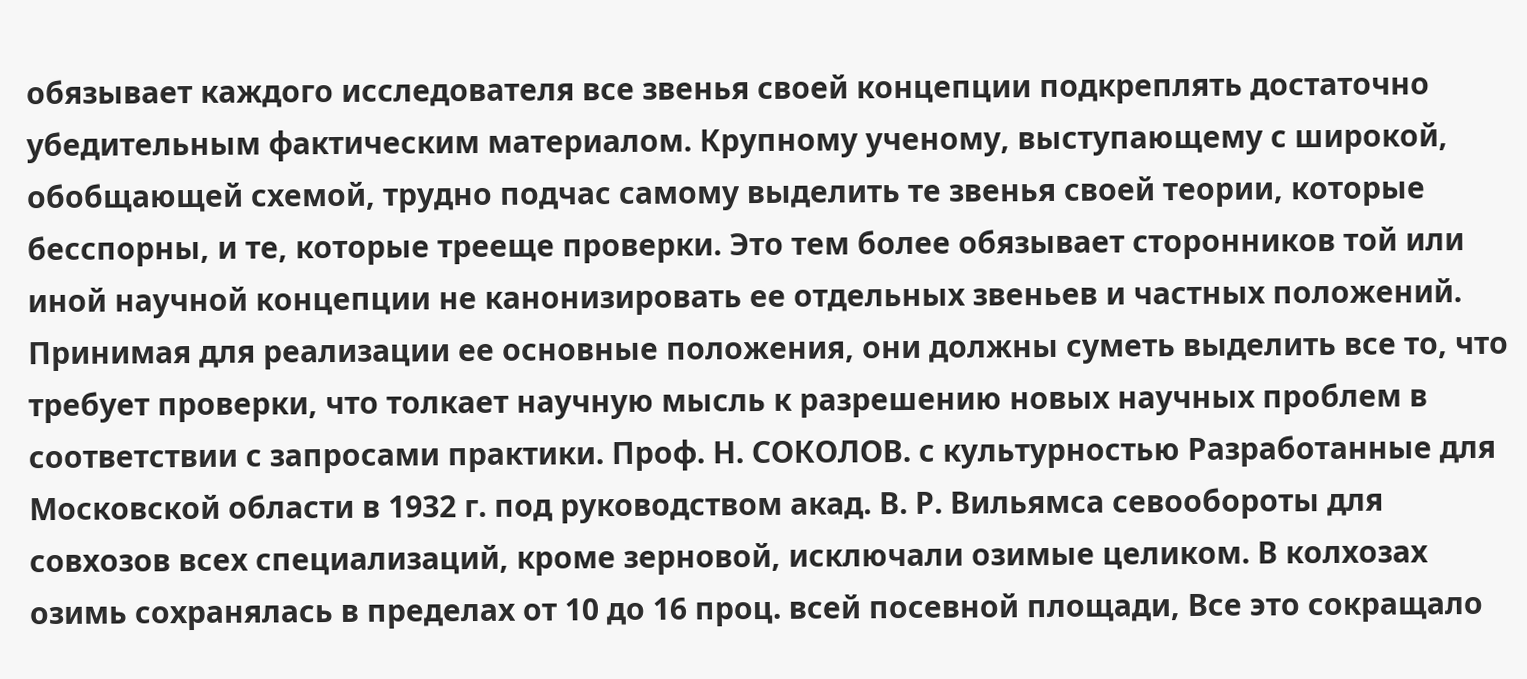обязывает каждого исследователя все звенья своей концепции подкреплять достаточно убедительным фактическим материалом. Крупному ученому, выступающему с широкой, обобщающей схемой, трудно подчас самому выделить те звенья своей теории, которые бесспорны, и те, которые трееще проверки. Это тем более обязывает сторонников той или иной научной концепции не канонизировать ее отдельных звеньев и частных положений. Принимая для реализации ее основные положения, они должны суметь выделить все то, что требует проверки, что толкает научную мысль к разрешению новых научных проблем в соответствии с запросами практики. Проф. Н. СОКОЛОВ. с культурностью Разработанные для Московской области в 1932 г. под руководством акад. В. Р. Вильямса севообороты для совхозов всех специализаций, кроме зерновой, исключали озимые целиком. В колхозах озимь сохранялась в пределах от 10 до 16 проц. всей посевной площади, Все это сокращало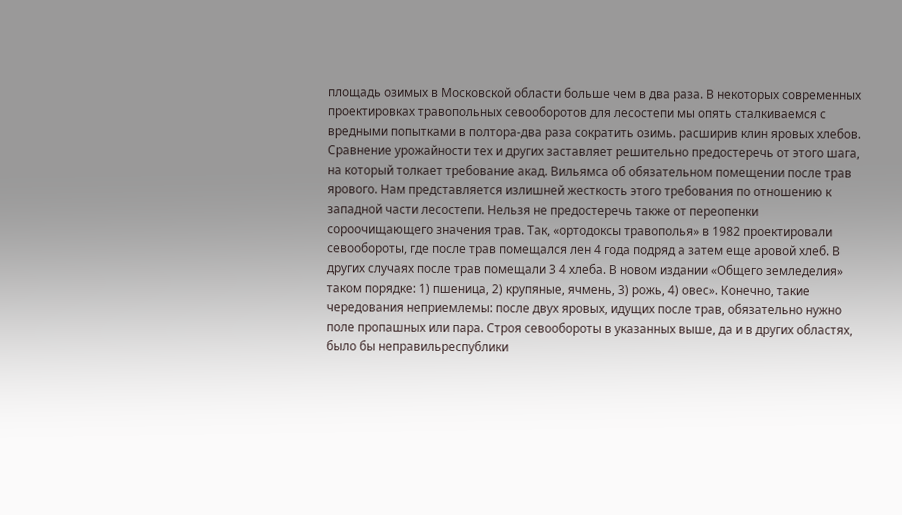площадь озимых в Московской области больше чем в два раза. В некоторых современных проектировках травопольных севооборотов для лесостепи мы опять сталкиваемся с вредными попытками в полтора-два раза сократить озимь. расширив клин яровых хлебов. Сравнение урожайности тех и других заставляет решительно предостеречь от этого шага, на который толкает требование акад. Вильямса об обязательном помещении после трав ярового. Нам представляется излишней жесткость этого требования по отношению к западной части лесостепи. Нельзя не предостеречь также от переопенки сороочищающего значения трав. Так, «ортодоксы травополья» в 1982 проектировали севообороты, где после трав помещался лен 4 года подряд а затем еще аровой хлеб. В других случаях после трав помещали 3 4 хлеба. В новом издании «Общего земледелия» таком порядке: 1) пшеница, 2) крупяные, ячмень, 3) рожь, 4) овес». Конечно, такие чередования неприемлемы: после двух яровых, идущих после трав, обязательно нужно поле пропашных или пара. Строя севообороты в указанных выше, да и в других областях, было бы неправильреспублики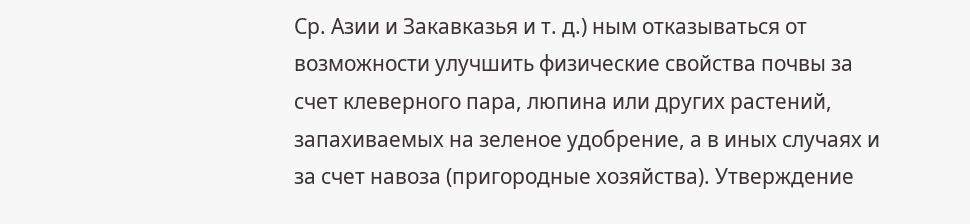Ср. Азии и Закавказья и т. д.) ным отказываться от возможности улучшить физические свойства почвы за счет клеверного пара, люпина или других растений, запахиваемых на зеленое удобрение, а в иных случаях и за счет навоза (пригородные хозяйства). Утверждение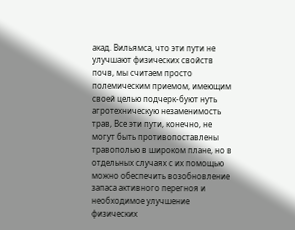акад. Вильямса, что эти пути не улучшают физических свойств почв, мы считаем просто полемическим приемом, имеющим своей целью подчерк-буют нуть агротехническую незаменимость трав, Все эти пути, конечно, не могут быть противопоставлены травополью в широком плане, но в отдельных случаях с их помощью можно обеспечить возобновление запаса активного перегноя и необходимое улучшение физических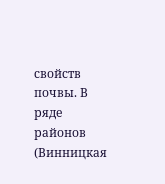свойств почвы. В ряде районов (Винницкая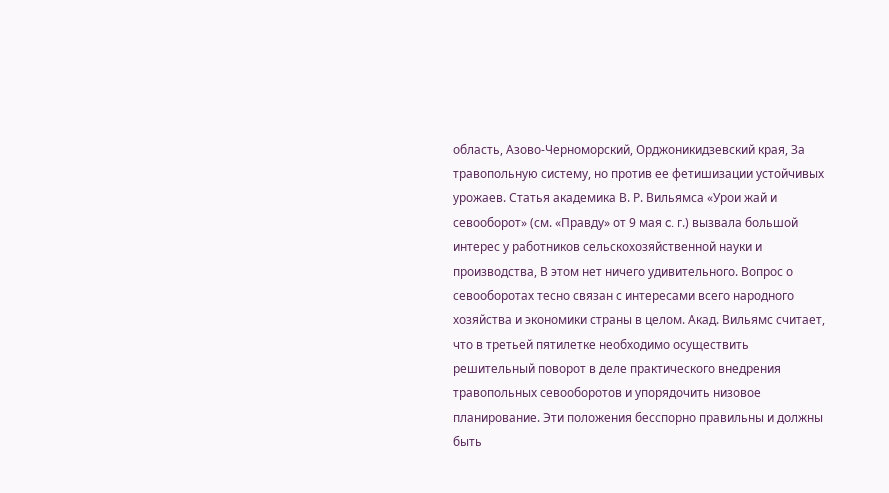область, Азово-Черноморский, Орджоникидзевский края, За травопольную систему, но против ее фетишизации устойчивых урожаев. Статья академика В. Р. Вильямса «Урои жай и севооборот» (см. «Правду» от 9 мая c. г.) вызвала большой интерес у работников сельскохозяйственной науки и производства, В этом нет ничего удивительного. Вопрос о севооборотах тесно связан с интересами всего народного хозяйства и экономики страны в целом. Акад. Вильямс считает, что в третьей пятилетке необходимо осуществить решительный поворот в деле практического внедрения травопольных севооборотов и упорядочить низовое планирование. Эти положения бесспорно правильны и должны быть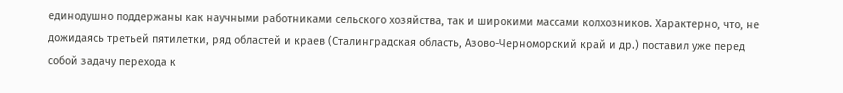единодушно поддержаны как научными работниками сельского хозяйства, так и широкими массами колхозников. Характерно, что, не дожидаясь третьей пятилетки, ряд областей и краев (Сталинградская область, Азово-Черноморский край и др.) поставил уже перед собой задачу перехода к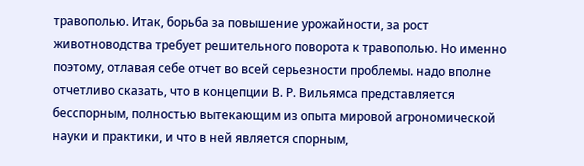травополью. Итак, борьба за повышение урожайности, за рост животноводства требует решительного поворота к травополью. Но именно поэтому, отлавая себе отчет во всей серьезности проблемы. надо вполне отчетливо сказать, что в концепции В. Р. Вильямса представляется бесспорным, полностью вытекающим из опыта мировой агрономической науки и практики, и что в ней является спорным,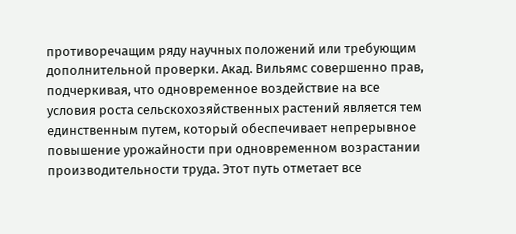противоречащим ряду научных положений или требующим дополнительной проверки. Акад. Вильямс совершенно прав, подчеркивая, что одновременное воздействие на все условия роста сельскохозяйственных растений является тем единственным путем, который обеспечивает непрерывное повышение урожайности при одновременном возрастании производительности труда. Этот путь отметает все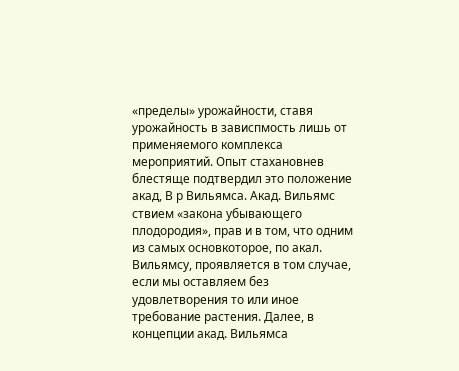«пределы» урожайности, ставя урожайность в зависпмость лишь от применяемого комплекса мероприятий. Опыт стахановнев блестяще подтвердил это положение акад, В р Вильямса. Акад. Вильямс ствием «закона убывающего плодородия», прав и в том, что одним из самых основкоторое, по акал. Вильямсу, проявляется в том случае, если мы оставляем без удовлетворения то или иное требование растения. Далее, в концепции акад. Вильямса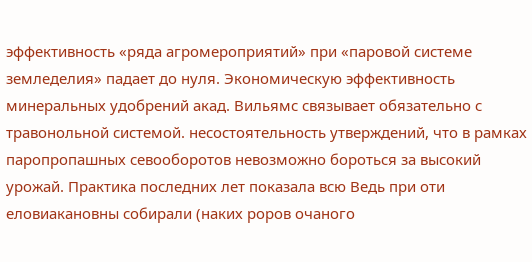эффективность «ряда агромероприятий» при «паровой системе земледелия» падает до нуля. Экономическую эффективность минеральных удобрений акад. Вильямс связывает обязательно с травонольной системой. несостоятельность утверждений, что в рамках паропропашных севооборотов невозможно бороться за высокий урожай. Практика последних лет показала всю Ведь при оти еловиакановны собирали (наких роров очаного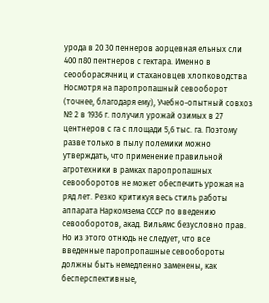урода в 20 30 пеннеров аорцевная ельных сли 400 п80 пентнеров с гектара. Именно в сеооборасячниц и стахановцев хлопководства Носмотря на паропропашный севооборот (точнее, благодаря ему), Учебно-опытный совхоз № 2 в 1936 г. получил урожай озимых в 27 центнеров с га с площади 5,6 тыс. га. Поэтому разве только в пылу полемики можно утверждать, что применение правильной агротехники в рамках паропропашных севооборотов не может обеспечить урожая на ряд лет. Резко критикуя весь стиль работы аппарата Наркомзема СССР по введению севооборотов, акад. Вильямс безусловно прав. Но из этого отнюдь не следует, что все введенные паропропашные севообороты должны быть немедленно заменены, как бесперспективные,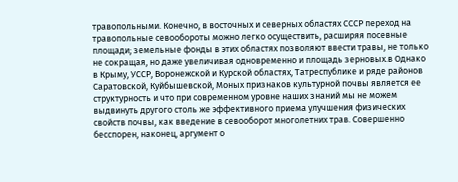травопольными. Конечно, в восточных и северных областях СССР переход на травопольные севообороты можно легко осуществить, расширяя посевные площади; земельные фонды в этих областях позволяют ввести травы, не только не сокращая, но даже увеличивая одновременно и площадь зерновых.в Однако в Крыму, УССР, Воронежской и Курской областях, Татреспублике и ряде районов Саратовской, Куйбышевской, Моных признаков культурной почвы является ее структурность и что при современном уровне наших знаний мы не можем выдвинуть другого столь же эффективного приема улучшения физических свойств почвы, как введение в севооборот многолетних трав. Совершенно бесспорен, наконец, аргумент о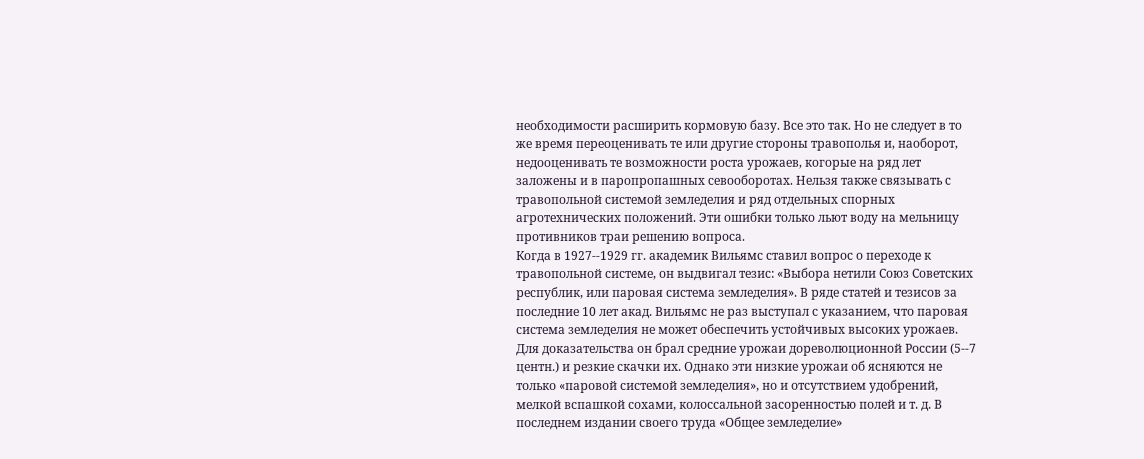необходимости расширить кормовую базу. Все это так. Но не следует в то же время переоценивать те или другие стороны травополья и, наоборот, недооценивать те возможности роста урожаев, когорые на ряд лет заложены и в паропропашных севооборотах. Нельзя также связывать с травопольной системой земледелия и ряд отдельных спорных агротехнических положений. Эти ошибки только льют воду на мельницу противников траи решению вопроса.
Когда в 1927--1929 гг. академик Вильямс ставил вопрос о переходе к травопольной системе, он выдвигал тезис: «Выбора нетили Союз Советских республик, или паровая система земледелия». В ряде статей и тезисов за последние 10 лет акад. Вильямс не раз выступал с указанием, что паровая система земледелия не может обеспечить устойчивых высоких урожаев. Для доказательства он брал средние урожаи дореволюционной России (5--7 центн.) и резкие скачки их. Однако эти низкие урожаи об ясняются не только «паровой системой земледелия», но и отсутствием удобрений, мелкой вспашкой сохами, колоссальной засоренностью полей и т. д. В последнем издании своего труда «Общее земледелие»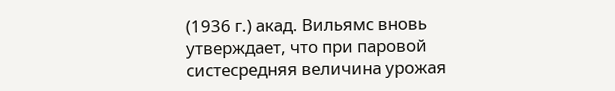(1936 г.) акад. Вильямс вновь утверждает, что при паровой систесредняя величина урожая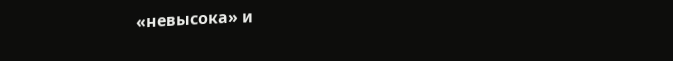«невысока» и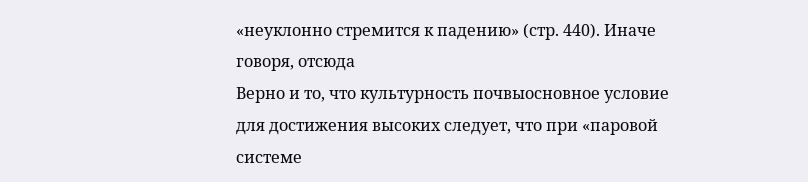«неуклонно стремится к падению» (стр. 440). Иначе говоря, отсюда
Верно и то, что культурность почвыосновное условие для достижения высоких следует, что при «паровой системе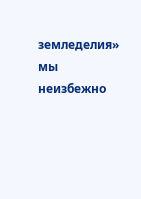земледелия» мы неизбежно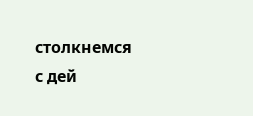столкнемся с дей